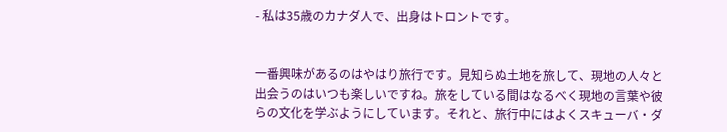- 私は35歳のカナダ人で、出身はトロントです。


一番興味があるのはやはり旅行です。見知らぬ土地を旅して、現地の人々と出会うのはいつも楽しいですね。旅をしている間はなるべく現地の言葉や彼らの文化を学ぶようにしています。それと、旅行中にはよくスキューバ・ダ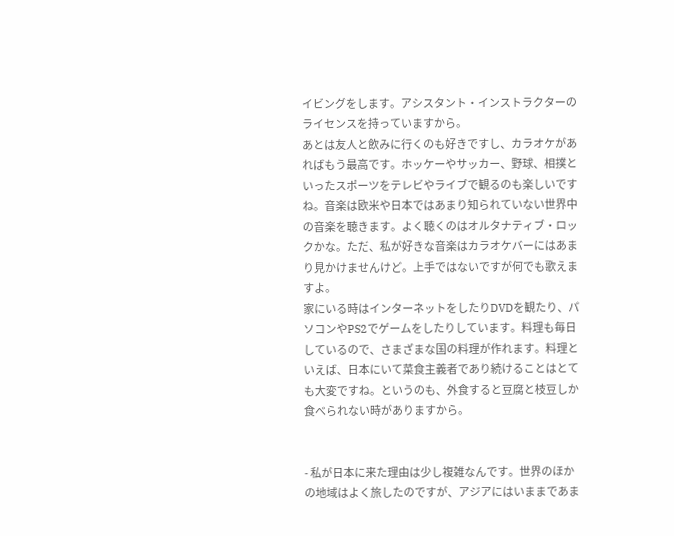イビングをします。アシスタント・インストラクターのライセンスを持っていますから。
あとは友人と飲みに行くのも好きですし、カラオケがあればもう最高です。ホッケーやサッカー、野球、相撲といったスポーツをテレビやライブで観るのも楽しいですね。音楽は欧米や日本ではあまり知られていない世界中の音楽を聴きます。よく聴くのはオルタナティブ・ロックかな。ただ、私が好きな音楽はカラオケバーにはあまり見かけませんけど。上手ではないですが何でも歌えますよ。
家にいる時はインターネットをしたりDVDを観たり、パソコンやPS2でゲームをしたりしています。料理も毎日しているので、さまざまな国の料理が作れます。料理といえば、日本にいて菜食主義者であり続けることはとても大変ですね。というのも、外食すると豆腐と枝豆しか食べられない時がありますから。


- 私が日本に来た理由は少し複雑なんです。世界のほかの地域はよく旅したのですが、アジアにはいままであま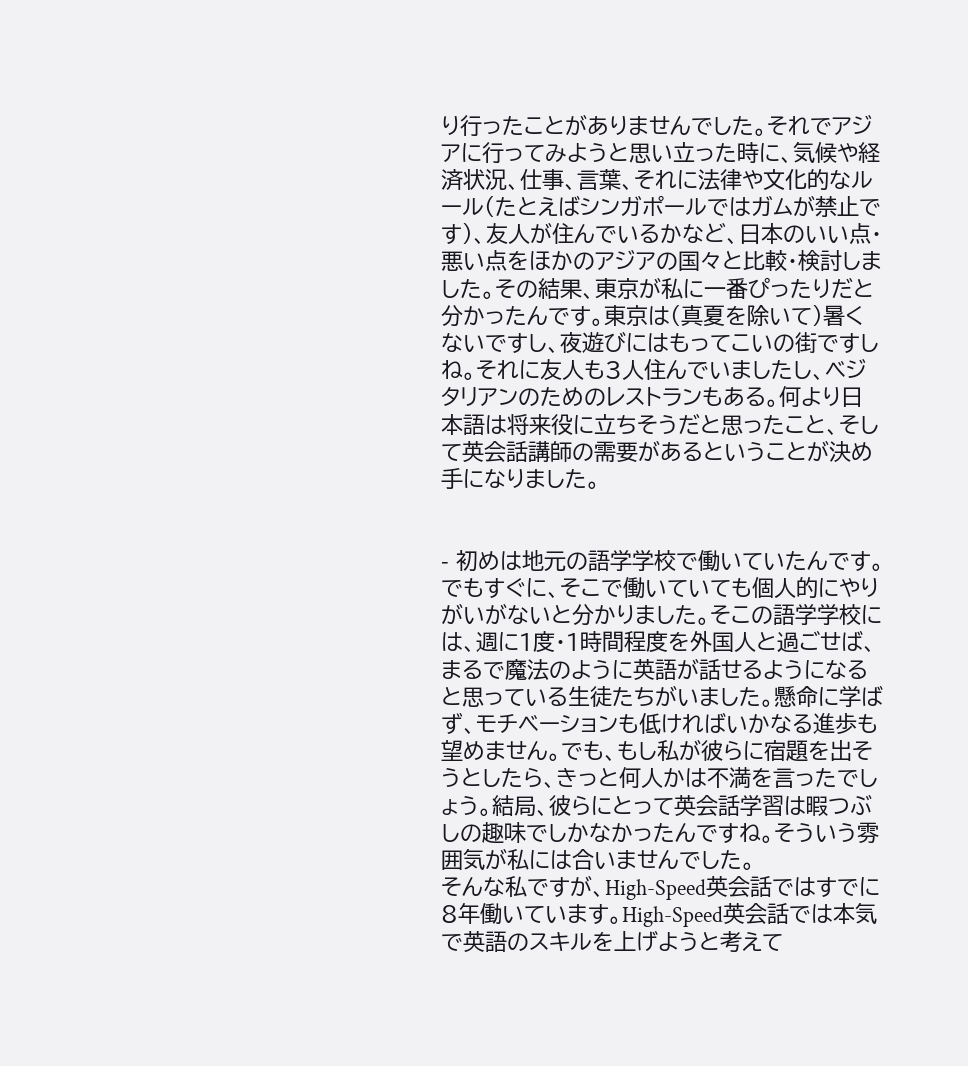り行ったことがありませんでした。それでアジアに行ってみようと思い立った時に、気候や経済状況、仕事、言葉、それに法律や文化的なルール(たとえばシンガポールではガムが禁止です)、友人が住んでいるかなど、日本のいい点・悪い点をほかのアジアの国々と比較・検討しました。その結果、東京が私に一番ぴったりだと分かったんです。東京は(真夏を除いて)暑くないですし、夜遊びにはもってこいの街ですしね。それに友人も3人住んでいましたし、ベジタリアンのためのレストランもある。何より日本語は将来役に立ちそうだと思ったこと、そして英会話講師の需要があるということが決め手になりました。


- 初めは地元の語学学校で働いていたんです。でもすぐに、そこで働いていても個人的にやりがいがないと分かりました。そこの語学学校には、週に1度・1時間程度を外国人と過ごせば、まるで魔法のように英語が話せるようになると思っている生徒たちがいました。懸命に学ばず、モチベーションも低ければいかなる進歩も望めません。でも、もし私が彼らに宿題を出そうとしたら、きっと何人かは不満を言ったでしょう。結局、彼らにとって英会話学習は暇つぶしの趣味でしかなかったんですね。そういう雰囲気が私には合いませんでした。
そんな私ですが、High-Speed英会話ではすでに8年働いています。High-Speed英会話では本気で英語のスキルを上げようと考えて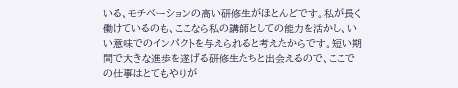いる、モチベーションの高い研修生がほとんどです。私が長く働けているのも、ここなら私の講師としての能力を活かし、いい意味でのインパクトを与えられると考えたからです。短い期間で大きな進歩を遂げる研修生たちと出会えるので、ここでの仕事はとてもやりが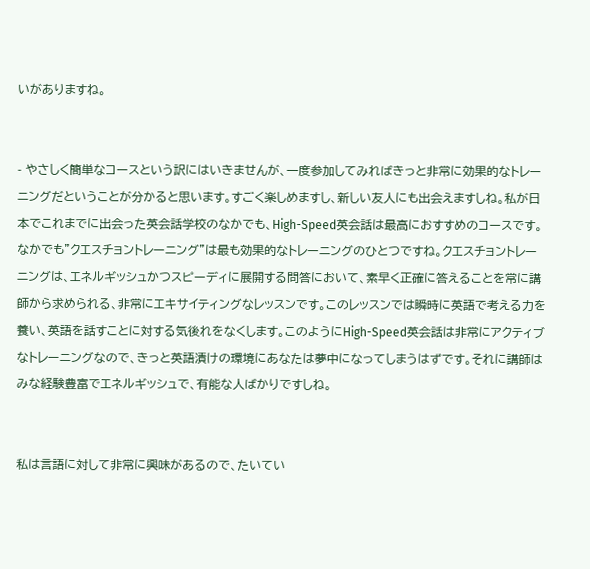いがありますね。


- やさしく簡単なコースという訳にはいきませんが、一度参加してみればきっと非常に効果的なトレーニングだということが分かると思います。すごく楽しめますし、新しい友人にも出会えますしね。私が日本でこれまでに出会った英会話学校のなかでも、High-Speed英会話は最高におすすめのコースです。
なかでも"クエスチョントレーニング"は最も効果的なトレーニングのひとつですね。クエスチョントレーニングは、エネルギッシュかつスピーディに展開する問答において、素早く正確に答えることを常に講師から求められる、非常にエキサイティングなレッスンです。このレッスンでは瞬時に英語で考える力を養い、英語を話すことに対する気後れをなくします。このようにHigh-Speed英会話は非常にアクティブなトレーニングなので、きっと英語漬けの環境にあなたは夢中になってしまうはずです。それに講師はみな経験豊富でエネルギッシュで、有能な人ばかりですしね。


私は言語に対して非常に興味があるので、たいてい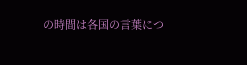の時間は各国の言葉につ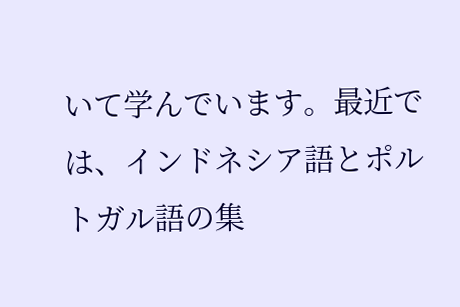いて学んでいます。最近では、インドネシア語とポルトガル語の集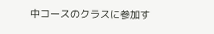中コースのクラスに参加す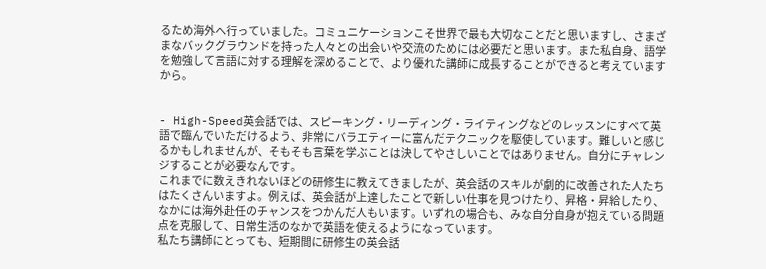るため海外へ行っていました。コミュニケーションこそ世界で最も大切なことだと思いますし、さまざまなバックグラウンドを持った人々との出会いや交流のためには必要だと思います。また私自身、語学を勉強して言語に対する理解を深めることで、より優れた講師に成長することができると考えていますから。


- High-Speed英会話では、スピーキング・リーディング・ライティングなどのレッスンにすべて英語で臨んでいただけるよう、非常にバラエティーに富んだテクニックを駆使しています。難しいと感じるかもしれませんが、そもそも言葉を学ぶことは決してやさしいことではありません。自分にチャレンジすることが必要なんです。
これまでに数えきれないほどの研修生に教えてきましたが、英会話のスキルが劇的に改善された人たちはたくさんいますよ。例えば、英会話が上達したことで新しい仕事を見つけたり、昇格・昇給したり、なかには海外赴任のチャンスをつかんだ人もいます。いずれの場合も、みな自分自身が抱えている問題点を克服して、日常生活のなかで英語を使えるようになっています。
私たち講師にとっても、短期間に研修生の英会話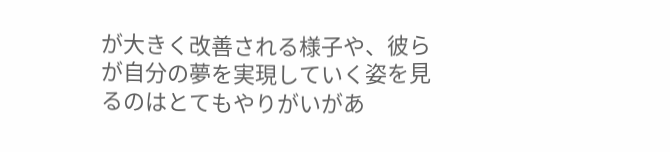が大きく改善される様子や、彼らが自分の夢を実現していく姿を見るのはとてもやりがいがあ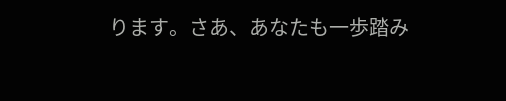ります。さあ、あなたも一歩踏み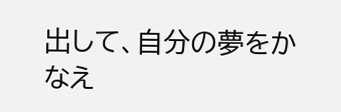出して、自分の夢をかなえ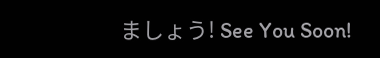ましょう! See You Soon!